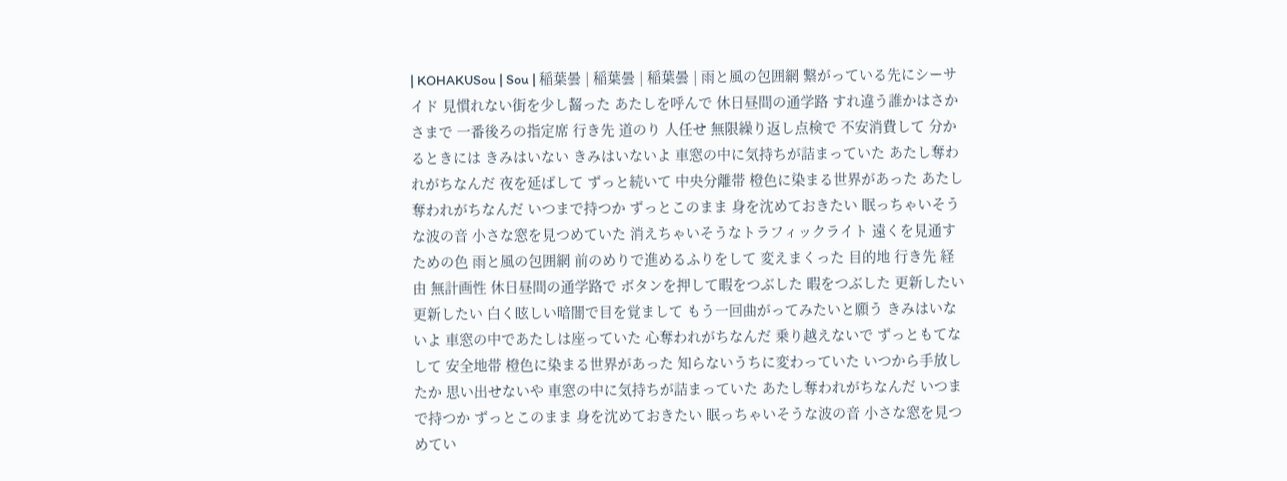| KOHAKUSou | Sou | 稲葉曇 | 稲葉曇 | 稲葉曇 | 雨と風の包囲網 繋がっている先にシーサイド 見慣れない街を少し齧った あたしを呼んで 休日昼間の通学路 すれ違う誰かはさかさまで 一番後ろの指定席 行き先 道のり 人任せ 無限繰り返し点検で 不安消費して 分かるときには きみはいない きみはいないよ 車窓の中に気持ちが詰まっていた あたし奪われがちなんだ 夜を延ばして ずっと続いて 中央分離帯 橙色に染まる世界があった あたし奪われがちなんだ いつまで持つか ずっとこのまま 身を沈めておきたい 眠っちゃいそうな波の音 小さな窓を見つめていた 消えちゃいそうなトラフィックライト 遠くを見通すための色 雨と風の包囲網 前のめりで進めるふりをして 変えまくった 目的地 行き先 経由 無計画性 休日昼間の通学路で ボタンを押して暇をつぶした 暇をつぶした 更新したい 更新したい 白く眩しい暗闇で目を覚まして もう一回曲がってみたいと願う きみはいないよ 車窓の中であたしは座っていた 心奪われがちなんだ 乗り越えないで ずっともてなして 安全地帯 橙色に染まる世界があった 知らないうちに変わっていた いつから手放したか 思い出せないや 車窓の中に気持ちが詰まっていた あたし奪われがちなんだ いつまで持つか ずっとこのまま 身を沈めておきたい 眠っちゃいそうな波の音 小さな窓を見つめてい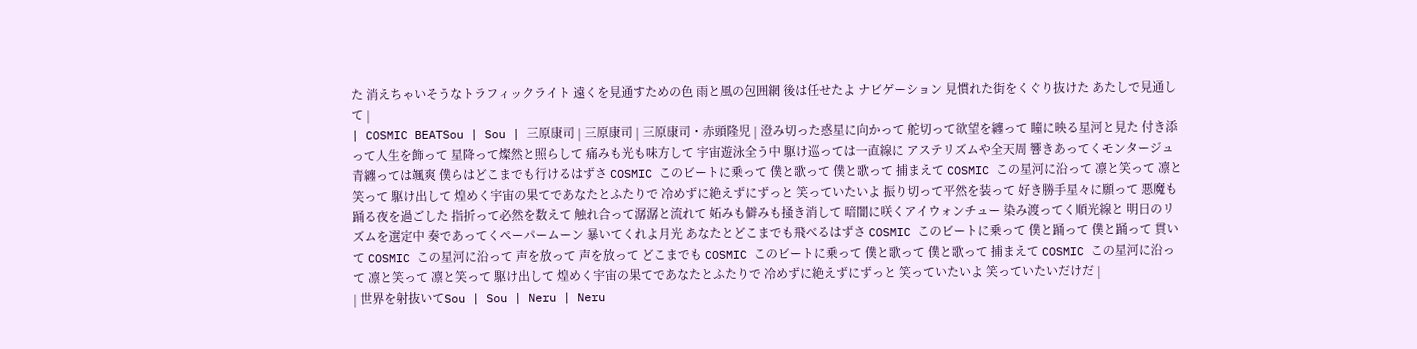た 消えちゃいそうなトラフィックライト 遠くを見通すための色 雨と風の包囲網 後は任せたよ ナビゲーション 見慣れた街をくぐり抜けた あたしで見通して |
| COSMIC BEATSou | Sou | 三原康司 | 三原康司 | 三原康司・赤頭隆児 | 澄み切った惑星に向かって 舵切って欲望を纏って 瞳に映る星河と見た 付き添って人生を飾って 星降って燦然と照らして 痛みも光も味方して 宇宙遊泳全う中 駆け巡っては一直線に アステリズムや全天周 響きあってくモンタージュ 青纏っては颯爽 僕らはどこまでも行けるはずさ COSMIC このビートに乗って 僕と歌って 僕と歌って 捕まえて COSMIC この星河に沿って 凛と笑って 凛と笑って 駆け出して 煌めく宇宙の果てであなたとふたりで 冷めずに絶えずにずっと 笑っていたいよ 振り切って平然を装って 好き勝手星々に願って 悪魔も踊る夜を過ごした 指折って必然を数えて 触れ合って潺潺と流れて 妬みも僻みも掻き消して 暗闇に咲くアイウォンチュー 染み渡ってく順光線と 明日のリズムを選定中 奏であってくペーパームーン 暴いてくれよ月光 あなたとどこまでも飛べるはずさ COSMIC このビートに乗って 僕と踊って 僕と踊って 貫いて COSMIC この星河に沿って 声を放って 声を放って どこまでも COSMIC このビートに乗って 僕と歌って 僕と歌って 捕まえて COSMIC この星河に沿って 凛と笑って 凛と笑って 駆け出して 煌めく宇宙の果てであなたとふたりで 冷めずに絶えずにずっと 笑っていたいよ 笑っていたいだけだ |
| 世界を射抜いてSou | Sou | Neru | Neru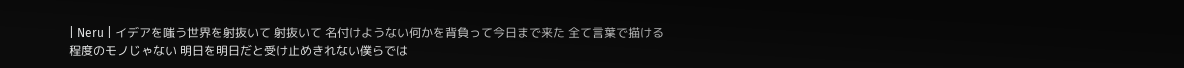| Neru | イデアを嗤う世界を射抜いて 射抜いて 名付けようない何かを背負って今日まで来た 全て言葉で描ける程度のモノじゃない 明日を明日だと受け止めきれない僕らでは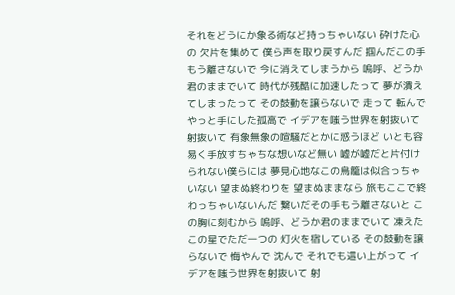それをどうにか象る術など持っちゃいない 砕けた心の 欠片を集めて 僕ら声を取り戻すんだ 掴んだこの手もう離さないで 今に消えてしまうから 嗚呼、どうか君のままでいて 時代が残酷に加速したって 夢が潰えてしまったって その鼓動を譲らないで 走って 転んで やっと手にした孤高で イデアを嗤う世界を射抜いて 射抜いて 有象無象の喧騒だとかに惑うほど いとも容易く手放すちゃちな想いなど無い 嘘が嘘だと片付けられない僕らには 夢見心地なこの鳥籠は似合っちゃいない 望まぬ終わりを 望まぬままなら 旅もここで終わっちゃいないんだ 繋いだその手もう離さないと この胸に刻むから 嗚呼、どうか君のままでいて 凍えたこの星でただ一つの 灯火を宿している その鼓動を譲らないで 悔やんで 沈んで それでも這い上がって イデアを嗤う世界を射抜いて 射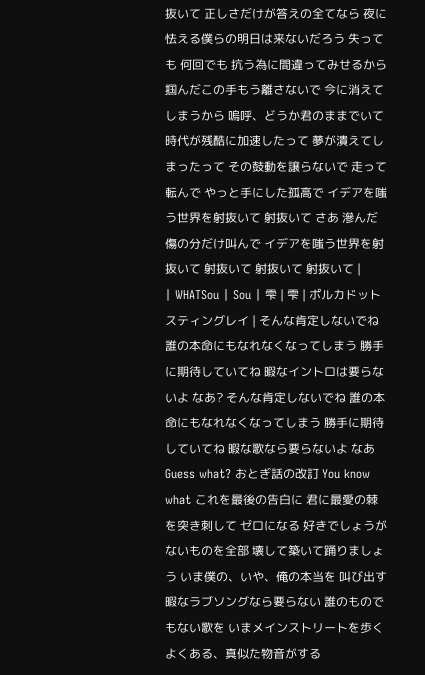抜いて 正しさだけが答えの全てなら 夜に怯える僕らの明日は来ないだろう 失っても 何回でも 抗う為に間違ってみせるから 掴んだこの手もう離さないで 今に消えてしまうから 嗚呼、どうか君のままでいて 時代が残酷に加速したって 夢が潰えてしまったって その鼓動を譲らないで 走って 転んで やっと手にした孤高で イデアを嗤う世界を射抜いて 射抜いて さあ 滲んだ傷の分だけ叫んで イデアを嗤う世界を射抜いて 射抜いて 射抜いて 射抜いて |
| WHATSou | Sou | 雫 | 雫 | ポルカドットスティングレイ | そんな肯定しないでね 誰の本命にもなれなくなってしまう 勝手に期待していてね 暇なイントロは要らないよ なあ? そんな肯定しないでね 誰の本命にもなれなくなってしまう 勝手に期待していてね 暇な歌なら要らないよ なあ Guess what? おとぎ話の改訂 You know what これを最後の告白に 君に最愛の棘を突き刺して ゼロになる 好きでしょうがないものを全部 壊して築いて踊りましょう いま僕の、いや、俺の本当を 叫び出す 暇なラブソングなら要らない 誰のものでもない歌を いまメインストリートを歩く よくある、真似た物音がする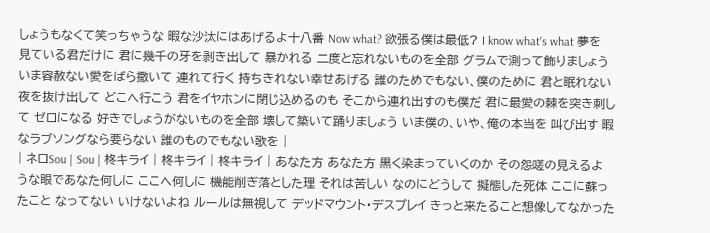しょうもなくて笑っちゃうな 暇な沙汰にはあげるよ十八番 Now what? 欲張る僕は最低? I know what's what 夢を見ている君だけに 君に幾千の牙を剥き出して 暴かれる 二度と忘れないものを全部 グラムで測って飾りましょう いま容赦ない愛をばら撒いて 連れて行く 持ちきれない幸せあげる 誰のためでもない、僕のために 君と眠れない夜を抜け出して どこへ行こう 君をイヤホンに閉じ込めるのも そこから連れ出すのも僕だ 君に最愛の棘を突き刺して ゼロになる 好きでしょうがないものを全部 壊して築いて踊りましょう いま僕の、いや、俺の本当を 叫び出す 暇なラブソングなら要らない 誰のものでもない歌を |
| ネロSou | Sou | 柊キライ | 柊キライ | 柊キライ | あなた方 あなた方 黒く染まっていくのか その怨嗟の見えるような眼であなた何しに ここへ何しに 機能削ぎ落とした理 それは苦しい なのにどうして 擬態した死体 ここに蘇ったこと なってない いけないよね ルールは無視して デッドマウント・デスプレイ きっと来たること想像してなかった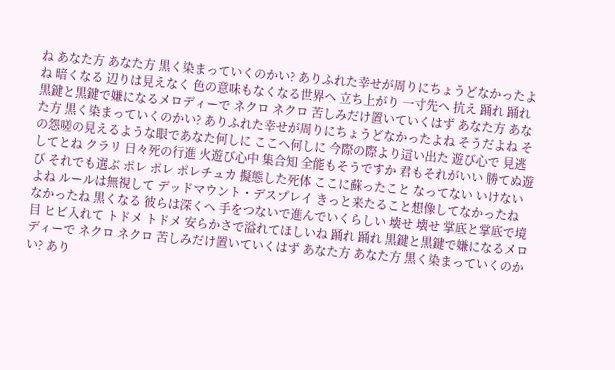ね あなた方 あなた方 黒く染まっていくのかい? ありふれた幸せが周りにちょうどなかったよね 暗くなる 辺りは見えなく 色の意味もなくなる世界へ 立ち上がり 一寸先へ 抗え 踊れ 踊れ 黒鍵と黒鍵で嫌になるメロディーで ネクロ ネクロ 苦しみだけ置いていくはず あなた方 あなた方 黒く染まっていくのかい? ありふれた幸せが周りにちょうどなかったよね そうだよね その怨嗟の見えるような眼であなた何しに ここへ何しに 今際の際より這い出た 遊び心で 見逃してとね クラリ 日々死の行進 火遊び心中 集合知 全能もそうですか 君もそれがいい 勝てぬ遊び それでも選ぶ ポレ ポレ ポレチュカ 擬態した死体 ここに蘇ったこと なってない いけないよね ルールは無視して デッドマウント・デスプレイ きっと来たること想像してなかったね なかったね 黒くなる 彼らは深くへ 手をつないで進んでいくらしい 壊せ 壊せ 掌底と掌底で境目 ヒビ入れて トドメ トドメ 安らかさで溢れてほしいね 踊れ 踊れ 黒鍵と黒鍵で嫌になるメロディーで ネクロ ネクロ 苦しみだけ置いていくはず あなた方 あなた方 黒く染まっていくのかい? あり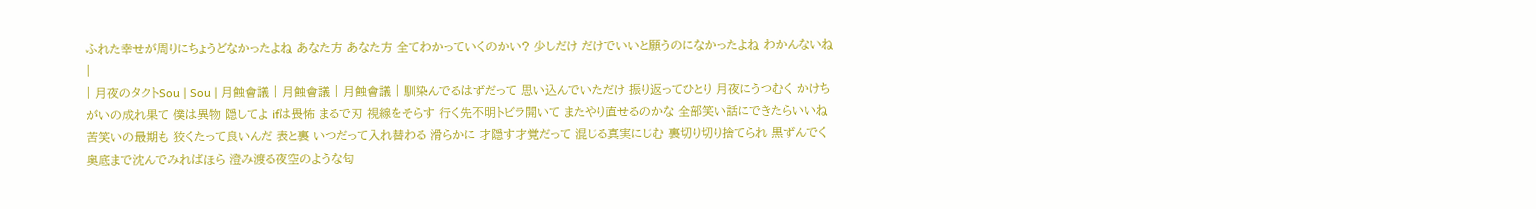ふれた幸せが周りにちょうどなかったよね あなた方 あなた方 全てわかっていくのかい? 少しだけ だけでいいと願うのになかったよね わかんないね |
| 月夜のタクトSou | Sou | 月蝕會議 | 月蝕會議 | 月蝕會議 | 馴染んでるはずだって 思い込んでいただけ 振り返ってひとり 月夜にうつむく かけちがいの成れ果て 僕は異物 隠してよ ifは畏怖 まるで刃 視線をそらす 行く先不明トビラ開いて またやり直せるのかな 全部笑い話にできたらいいね 苦笑いの最期も 狡くたって良いんだ 表と裏 いつだって入れ替わる 滑らかに 才隠す才覚だって 混じる真実にじむ 裏切り切り捨てられ 黒ずんでく 奥底まで沈んでみればほら 澄み渡る夜空のような匂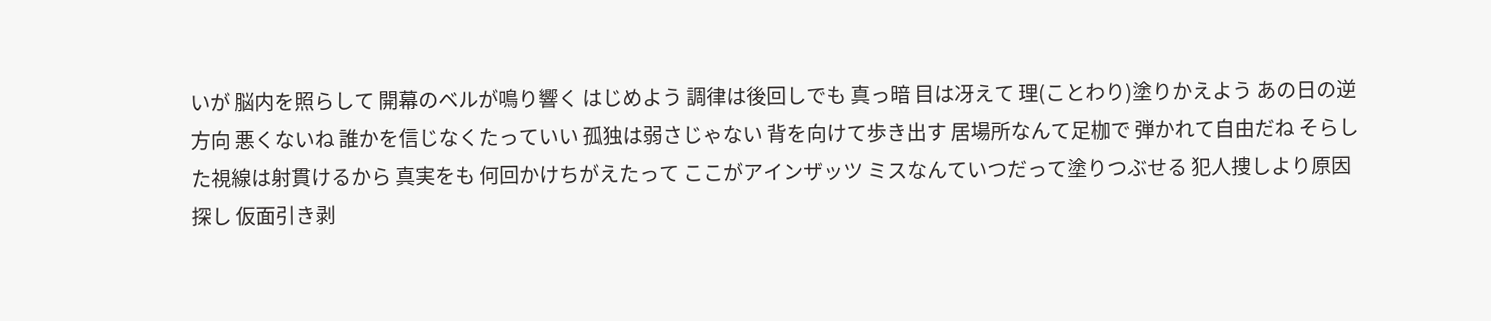いが 脳内を照らして 開幕のベルが鳴り響く はじめよう 調律は後回しでも 真っ暗 目は冴えて 理(ことわり)塗りかえよう あの日の逆方向 悪くないね 誰かを信じなくたっていい 孤独は弱さじゃない 背を向けて歩き出す 居場所なんて足枷で 弾かれて自由だね そらした視線は射貫けるから 真実をも 何回かけちがえたって ここがアインザッツ ミスなんていつだって塗りつぶせる 犯人捜しより原因探し 仮面引き剥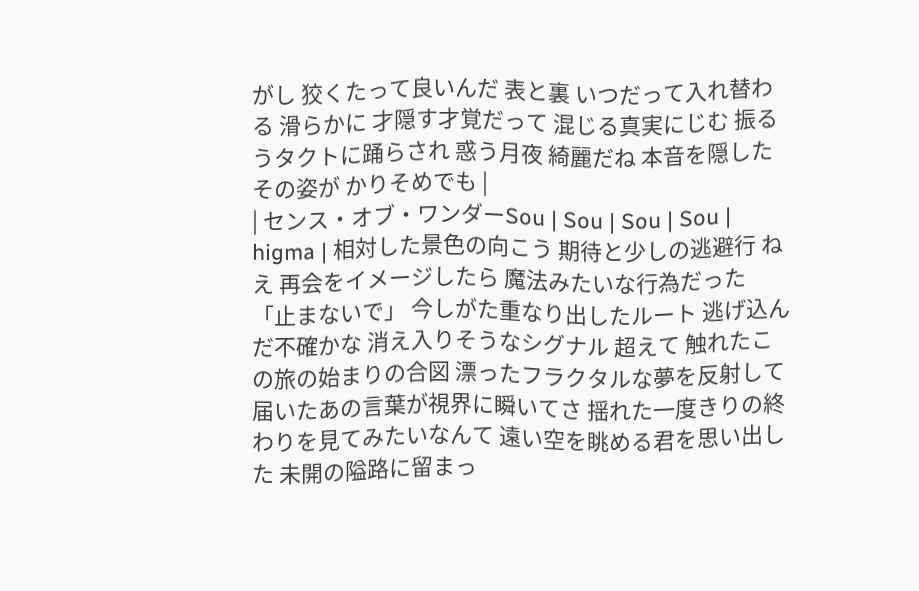がし 狡くたって良いんだ 表と裏 いつだって入れ替わる 滑らかに 才隠す才覚だって 混じる真実にじむ 振るうタクトに踊らされ 惑う月夜 綺麗だね 本音を隠した その姿が かりそめでも |
| センス・オブ・ワンダーSou | Sou | Sou | Sou | higma | 相対した景色の向こう 期待と少しの逃避行 ねえ 再会をイメージしたら 魔法みたいな行為だった 「止まないで」 今しがた重なり出したルート 逃げ込んだ不確かな 消え入りそうなシグナル 超えて 触れたこの旅の始まりの合図 漂ったフラクタルな夢を反射して 届いたあの言葉が視界に瞬いてさ 揺れた一度きりの終わりを見てみたいなんて 遠い空を眺める君を思い出した 未開の隘路に留まっ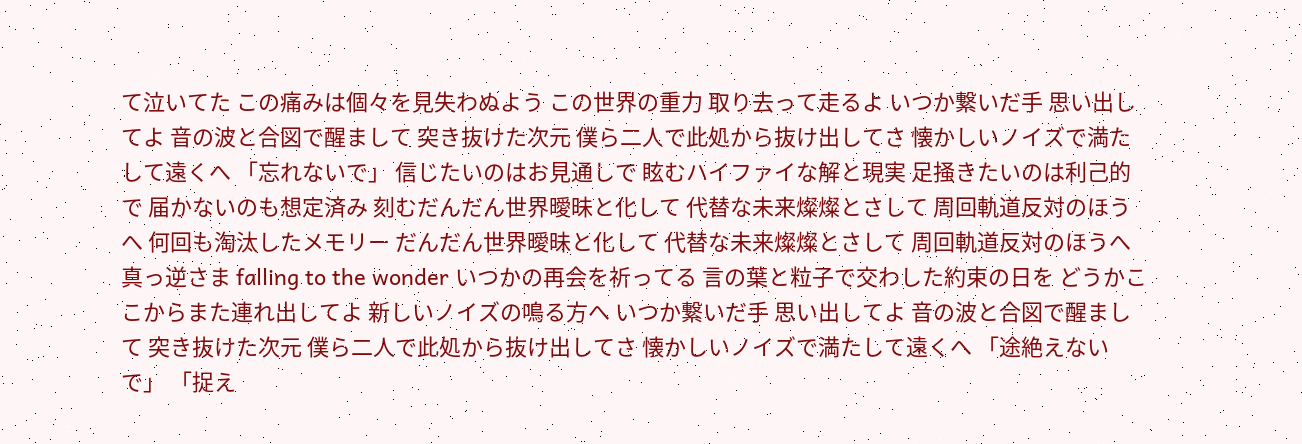て泣いてた この痛みは個々を見失わぬよう この世界の重力 取り去って走るよ いつか繋いだ手 思い出してよ 音の波と合図で醒まして 突き抜けた次元 僕ら二人で此処から抜け出してさ 懐かしいノイズで満たして遠くへ 「忘れないで」 信じたいのはお見通しで 眩むハイファイな解と現実 足掻きたいのは利己的で 届かないのも想定済み 刻むだんだん世界曖昧と化して 代替な未来燦燦とさして 周回軌道反対のほうへ 何回も淘汰したメモリー だんだん世界曖昧と化して 代替な未来燦燦とさして 周回軌道反対のほうへ 真っ逆さま falling to the wonder いつかの再会を祈ってる 言の葉と粒子で交わした約束の日を どうかここからまた連れ出してよ 新しいノイズの鳴る方へ いつか繋いだ手 思い出してよ 音の波と合図で醒まして 突き抜けた次元 僕ら二人で此処から抜け出してさ 懐かしいノイズで満たして遠くへ 「途絶えないで」 「捉え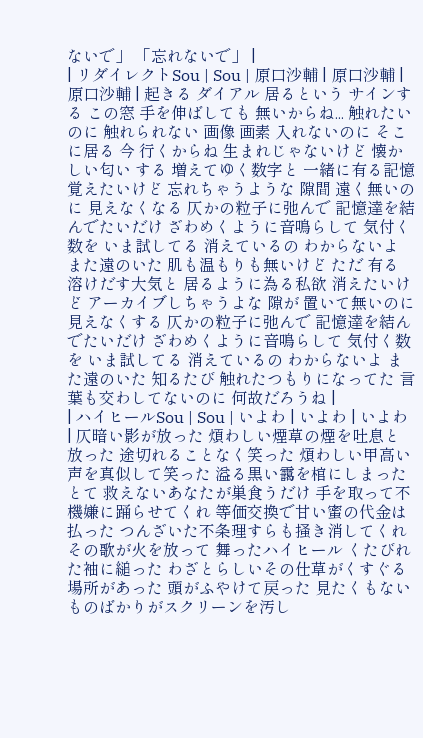ないで」 「忘れないで」 |
| リダイレクトSou | Sou | 原口沙輔 | 原口沙輔 | 原口沙輔 | 起きる ダイアル 居るという サインする この窓 手を伸ばしても 無いからね... 触れたいのに 触れられない 画像 画素 入れないのに そこに居る 今 行くからね 生まれじゃないけど 懐かしい匂い する 増えてゆく数字と 一緒に有る記憶 覚えたいけど 忘れちゃうような 隙間 遠く無いのに 見えなくなる 仄かの粒子に弛んで 記憶達を結んでたいだけ ざわめくように音鳴らして 気付く数を いま試してる 消えているの わからないよ また遠のいた 肌も温もりも無いけど ただ 有る 溶けだす大気と 居るように為る私欲 消えたいけど アーカイブしちゃうよな 隙が 置いて無いのに 見えなくする 仄かの粒子に弛んで 記憶達を結んでたいだけ ざわめくように音鳴らして 気付く数を いま試してる 消えているの わからないよ また遠のいた 知るたび 触れたつもりになってた 言葉も交わしてないのに 何故だろうね |
| ハイヒールSou | Sou | いよわ | いよわ | いよわ | 仄暗い影が放った 煩わしい煙草の煙を吐息と放った 途切れることなく笑った 煩わしい甲高い声を真似して笑った 溢る黒い靄を棺にしまったとて 救えないあなたが巣食うだけ 手を取って不機嫌に踊らせてくれ 等価交換で甘い蜜の代金は払った つんざいた不条理すらも掻き消してくれ その歌が火を放って 舞ったハイヒール くたびれた袖に縋った わざとらしいその仕草がくすぐる場所があった 頭がふやけて戻った 見たくもないものばかりがスクリーンを汚し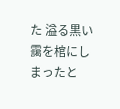た 溢る黒い靄を棺にしまったと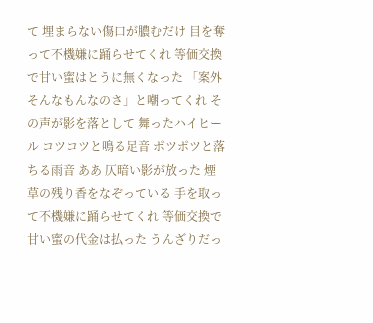て 埋まらない傷口が膿むだけ 目を奪って不機嫌に踊らせてくれ 等価交換で甘い蜜はとうに無くなった 「案外そんなもんなのさ」と嘲ってくれ その声が影を落として 舞ったハイヒール コツコツと鳴る足音 ポツポツと落ちる雨音 ああ 仄暗い影が放った 煙草の残り香をなぞっている 手を取って不機嫌に踊らせてくれ 等価交換で甘い蜜の代金は払った うんざりだっ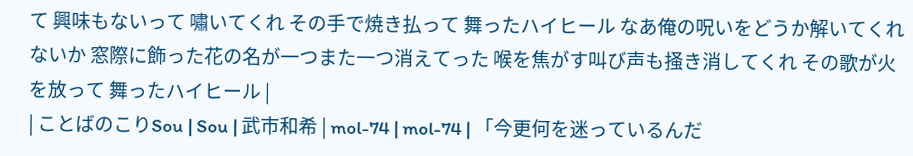て 興味もないって 嘯いてくれ その手で焼き払って 舞ったハイヒール なあ俺の呪いをどうか解いてくれないか 窓際に飾った花の名が一つまた一つ消えてった 喉を焦がす叫び声も掻き消してくれ その歌が火を放って 舞ったハイヒール |
| ことばのこりSou | Sou | 武市和希 | mol-74 | mol-74 | 「今更何を迷っているんだ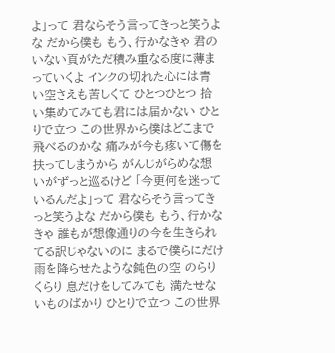よ」って 君ならそう言ってきっと笑うよな だから僕も もう、行かなきゃ 君のいない頁がただ積み重なる度に薄まっていくよ インクの切れた心には青い空さえも苦しくて ひとつひとつ 拾い集めてみても君には届かない ひとりで立つ この世界から僕はどこまで飛べるのかな 痛みが今も疼いて傷を扶ってしまうから がんじがらめな想いがずっと巡るけど 「今更何を迷っているんだよ」って 君ならそう言ってきっと笑うよな だから僕も もう、行かなきゃ 誰もが想像通りの今を生きられてる訳じゃないのに まるで僕らにだけ雨を降らせたような鈍色の空 のらりくらり 息だけをしてみても 満たせないものばかり ひとりで立つ この世界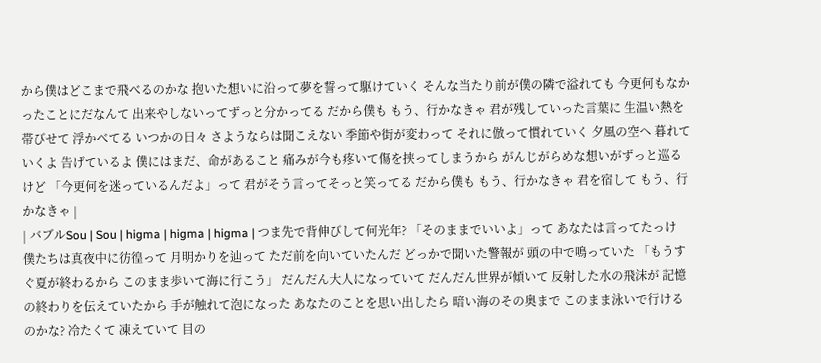から僕はどこまで飛べるのかな 抱いた想いに沿って夢を誓って駆けていく そんな当たり前が僕の隣で溢れても 今更何もなかったことにだなんて 出来やしないってずっと分かってる だから僕も もう、行かなきゃ 君が残していった言葉に 生温い熱を帯びせて 浮かべてる いつかの日々 さようならは聞こえない 季節や街が変わって それに倣って慣れていく 夕風の空へ 暮れていくよ 告げているよ 僕にはまだ、命があること 痛みが今も疼いて傷を挟ってしまうから がんじがらめな想いがずっと巡るけど 「今更何を迷っているんだよ」って 君がそう言ってそっと笑ってる だから僕も もう、行かなきゃ 君を宿して もう、行かなきゃ |
| バブルSou | Sou | higma | higma | higma | つま先で背伸びして何光年? 「そのままでいいよ」って あなたは言ってたっけ 僕たちは真夜中に彷徨って 月明かりを辿って ただ前を向いていたんだ どっかで聞いた警報が 頭の中で鳴っていた 「もうすぐ夏が終わるから このまま歩いて海に行こう」 だんだん大人になっていて だんだん世界が傾いて 反射した水の飛沫が 記憶の終わりを伝えていたから 手が触れて泡になった あなたのことを思い出したら 暗い海のその奥まで このまま泳いで行けるのかな? 冷たくて 凍えていて 目の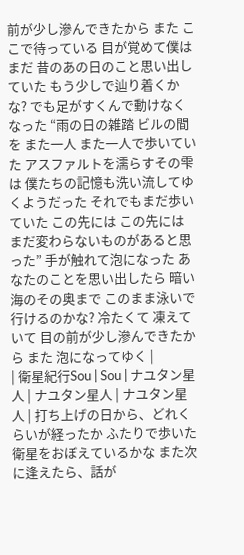前が少し滲んできたから また ここで待っている 目が覚めて僕はまだ 昔のあの日のこと思い出していた もう少しで辿り着くかな? でも足がすくんで動けなくなった “雨の日の雑踏 ビルの間を また一人 また一人で歩いていた アスファルトを濡らすその雫は 僕たちの記憶も洗い流してゆくようだった それでもまだ歩いていた この先には この先には まだ変わらないものがあると思った” 手が触れて泡になった あなたのことを思い出したら 暗い海のその奥まで このまま泳いで行けるのかな? 冷たくて 凍えていて 目の前が少し滲んできたから また 泡になってゆく |
| 衛星紀行Sou | Sou | ナユタン星人 | ナユタン星人 | ナユタン星人 | 打ち上げの日から、どれくらいが経ったか ふたりで歩いた衛星をおぼえているかな また次に逢えたら、話が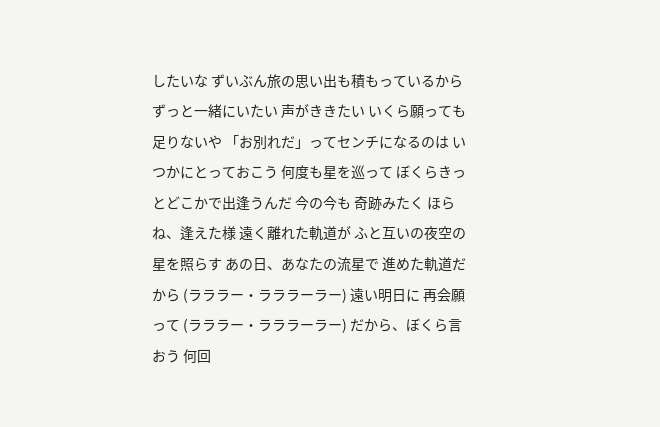したいな ずいぶん旅の思い出も積もっているから ずっと一緒にいたい 声がききたい いくら願っても足りないや 「お別れだ」ってセンチになるのは いつかにとっておこう 何度も星を巡って ぼくらきっとどこかで出逢うんだ 今の今も 奇跡みたく ほらね、逢えた様 遠く離れた軌道が ふと互いの夜空の星を照らす あの日、あなたの流星で 進めた軌道だから (ラララー・ラララーラー) 遠い明日に 再会願って (ラララー・ラララーラー) だから、ぼくら言おう 何回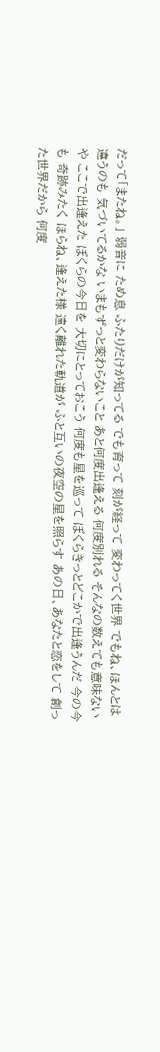だって「またね。」 弱音に ため息 ふたりだけが知ってる でも育って 刻が経って 変わってく世界 でもね、ほんとは違うのも 気づいてるかな いまもずっと変わらないこと あと何度出逢える 何度別れる そんなの数えても意味ないや ここで出逢えた ぼくらの今日を 大切にとっておこう 何度も星を巡って ぼくらきっとどこかで出逢うんだ 今の今も 奇跡みたく ほらね、逢えた様 遠く離れた軌道が ふと互いの夜空の星を照らす あの日、あなたと恋をして 創った世界だから 何度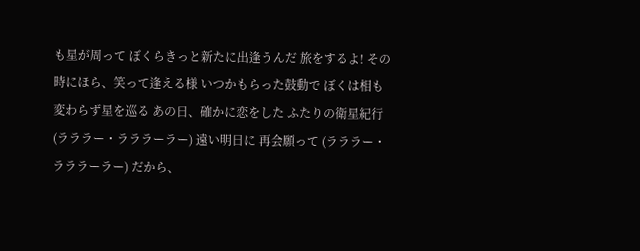も星が周って ぼくらきっと新たに出逢うんだ 旅をするよ! その時にほら、笑って逢える様 いつかもらった鼓動で ぼくは相も変わらず星を巡る あの日、確かに恋をした ふたりの衛星紀行 (ラララー・ラララーラー) 遠い明日に 再会願って (ラララー・ラララーラー) だから、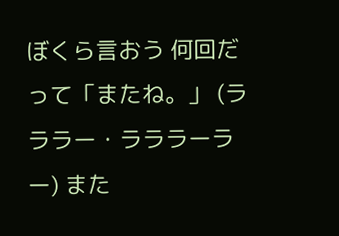ぼくら言おう 何回だって「またね。」 (ラララー・ラララーラー) また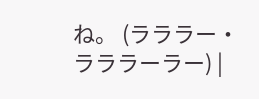ね。 (ラララー・ラララーラー) |